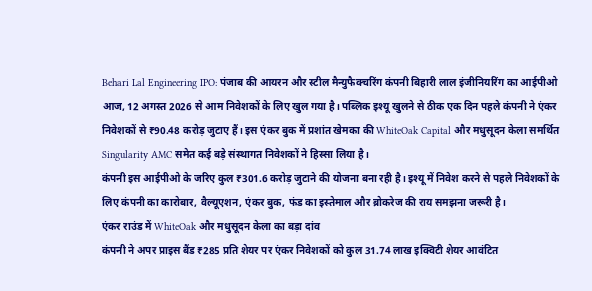Behari Lal Engineering IPO: पंजाब की आयरन और स्टील मैन्युफैक्चरिंग कंपनी बिहारी लाल इंजीनियरिंग का आईपीओ आज, 12 अगस्त 2026 से आम निवेशकों के लिए खुल गया है। पब्लिक इश्यू खुलने से ठीक एक दिन पहले कंपनी ने एंकर निवेशकों से ₹90.48 करोड़ जुटाए हैं। इस एंकर बुक में प्रशांत खेमका की WhiteOak Capital और मधुसूदन केला समर्थित Singularity AMC समेत कई बड़े संस्थागत निवेशकों ने हिस्सा लिया है।
कंपनी इस आईपीओ के जरिए कुल ₹301.6 करोड़ जुटाने की योजना बना रही है। इश्यू में निवेश करने से पहले निवेशकों के लिए कंपनी का कारोबार, वैल्यूएशन, एंकर बुक, फंड का इस्तेमाल और ब्रोकरेज की राय समझना जरूरी है।
एंकर राउंड में WhiteOak और मधुसूदन केला का बड़ा दांव
कंपनी ने अपर प्राइस बैंड ₹285 प्रति शेयर पर एंकर निवेशकों को कुल 31.74 लाख इक्विटी शेयर आवंटित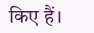किए हैं।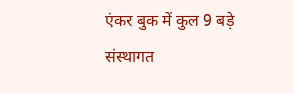एंकर बुक में कुल 9 बड़े संस्थागत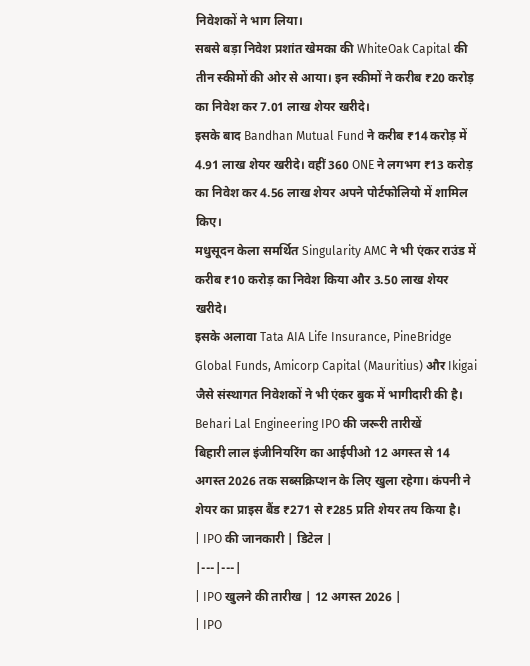निवेशकों ने भाग लिया।
सबसे बड़ा निवेश प्रशांत खेमका की WhiteOak Capital की तीन स्कीमों की ओर से आया। इन स्कीमों ने करीब ₹20 करोड़ का निवेश कर 7.01 लाख शेयर खरीदे।
इसके बाद Bandhan Mutual Fund ने करीब ₹14 करोड़ में 4.91 लाख शेयर खरीदे। वहीं 360 ONE ने लगभग ₹13 करोड़ का निवेश कर 4.56 लाख शेयर अपने पोर्टफोलियो में शामिल किए।
मधुसूदन केला समर्थित Singularity AMC ने भी एंकर राउंड में करीब ₹10 करोड़ का निवेश किया और 3.50 लाख शेयर खरीदे।
इसके अलावा Tata AIA Life Insurance, PineBridge Global Funds, Amicorp Capital (Mauritius) और Ikigai जैसे संस्थागत निवेशकों ने भी एंकर बुक में भागीदारी की है।
Behari Lal Engineering IPO की जरूरी तारीखें
बिहारी लाल इंजीनियरिंग का आईपीओ 12 अगस्त से 14 अगस्त 2026 तक सब्सक्रिप्शन के लिए खुला रहेगा। कंपनी ने शेयर का प्राइस बैंड ₹271 से ₹285 प्रति शेयर तय किया है।
| IPO की जानकारी | डिटेल |
|---|---|
| IPO खुलने की तारीख | 12 अगस्त 2026 |
| IPO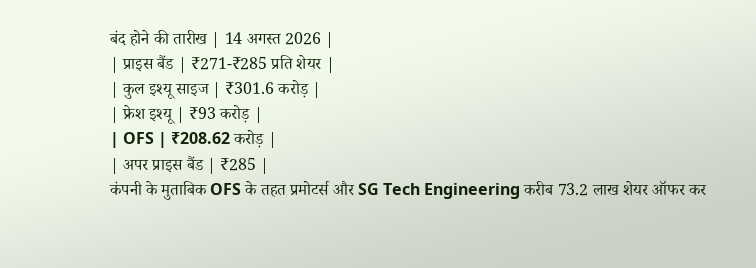बंद होने की तारीख | 14 अगस्त 2026 |
| प्राइस बैंड | ₹271-₹285 प्रति शेयर |
| कुल इश्यू साइज | ₹301.6 करोड़ |
| फ्रेश इश्यू | ₹93 करोड़ |
| OFS | ₹208.62 करोड़ |
| अपर प्राइस बैंड | ₹285 |
कंपनी के मुताबिक OFS के तहत प्रमोटर्स और SG Tech Engineering करीब 73.2 लाख शेयर ऑफर कर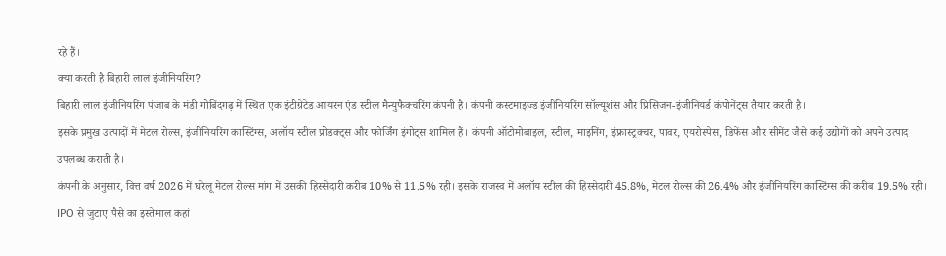रहे हैं।
क्या करती है बिहारी लाल इंजीनियरिंग?
बिहारी लाल इंजीनियरिंग पंजाब के मंडी गोबिंदगढ़ में स्थित एक इंटीग्रेटेड आयरन एंड स्टील मैन्युफैक्चरिंग कंपनी है। कंपनी कस्टमाइज्ड इंजीनियरिंग सॉल्यूशंस और प्रिसिजन-इंजीनियर्ड कंपोनेंट्स तैयार करती है।
इसके प्रमुख उत्पादों में मेटल रोल्स, इंजीनियरिंग कास्टिंग्स, अलॉय स्टील प्रोडक्ट्स और फोर्जिंग इंगोट्स शामिल हैं। कंपनी ऑटोमोबाइल, स्टील, माइनिंग, इंफ्रास्ट्रक्चर, पावर, एयरोस्पेस, डिफेंस और सीमेंट जैसे कई उद्योगों को अपने उत्पाद उपलब्ध कराती है।
कंपनी के अनुसार, वित्त वर्ष 2026 में घरेलू मेटल रोल्स मांग में उसकी हिस्सेदारी करीब 10% से 11.5% रही। इसके राजस्व में अलॉय स्टील की हिस्सेदारी 45.8%, मेटल रोल्स की 26.4% और इंजीनियरिंग कास्टिंग्स की करीब 19.5% रही।
IPO से जुटाए पैसे का इस्तेमाल कहां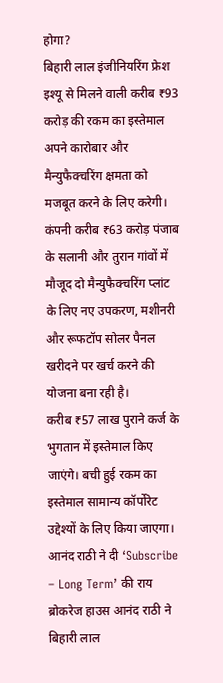होगा?
बिहारी लाल इंजीनियरिंग फ्रेश इश्यू से मिलने वाली करीब ₹93 करोड़ की रकम का इस्तेमाल अपने कारोबार और मैन्युफैक्चरिंग क्षमता को मजबूत करने के लिए करेगी।
कंपनी करीब ₹63 करोड़ पंजाब के सलानी और तुरान गांवों में मौजूद दो मैन्युफैक्चरिंग प्लांट के लिए नए उपकरण, मशीनरी और रूफटॉप सोलर पैनल खरीदने पर खर्च करने की योजना बना रही है।
करीब ₹57 लाख पुराने कर्ज के भुगतान में इस्तेमाल किए जाएंगे। बची हुई रकम का इस्तेमाल सामान्य कॉर्पोरेट उद्देश्यों के लिए किया जाएगा।
आनंद राठी ने दी ‘Subscribe – Long Term’ की राय
ब्रोकरेज हाउस आनंद राठी ने बिहारी लाल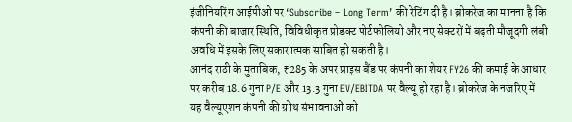इंजीनियरिंग आईपीओ पर ‘Subscribe – Long Term’ की रेटिंग दी है। ब्रोकरेज का मानना है कि कंपनी की बाजार स्थिति, विविधीकृत प्रोडक्ट पोर्टफोलियो और नए सेक्टरों में बढ़ती मौजूदगी लंबी अवधि में इसके लिए सकारात्मक साबित हो सकती है।
आनंद राठी के मुताबिक, ₹285 के अपर प्राइस बैंड पर कंपनी का शेयर FY26 की कमाई के आधार पर करीब 18.6 गुना P/E और 13.3 गुना EV/EBITDA पर वैल्यू हो रहा है। ब्रोकरेज के नजरिए में यह वैल्यूएशन कंपनी की ग्रोथ संभावनाओं को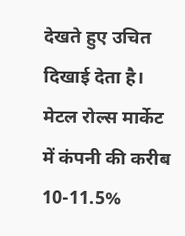देखते हुए उचित दिखाई देता है।
मेटल रोल्स मार्केट में कंपनी की करीब 10-11.5%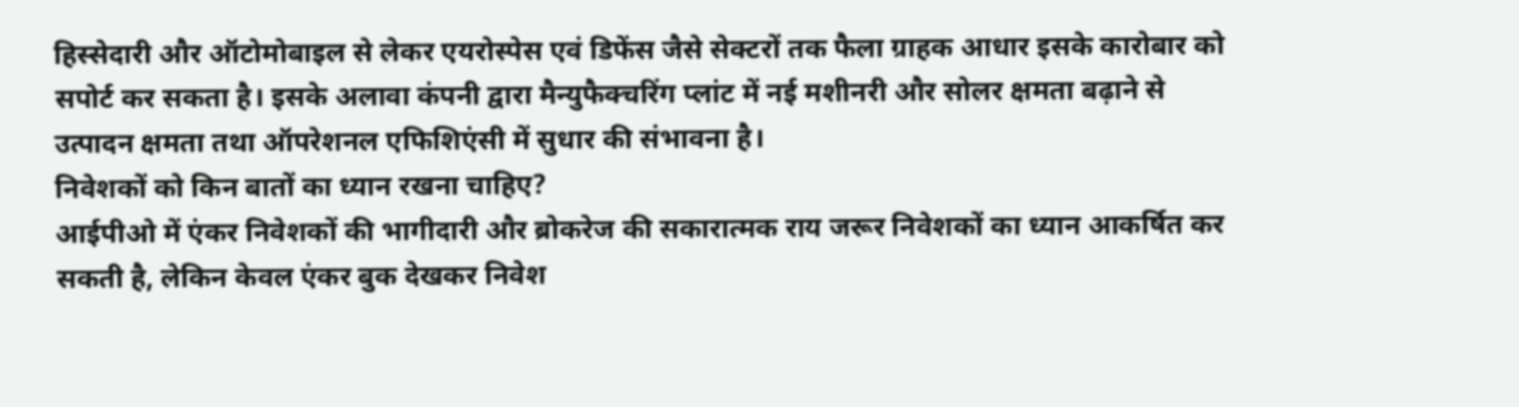हिस्सेदारी और ऑटोमोबाइल से लेकर एयरोस्पेस एवं डिफेंस जैसे सेक्टरों तक फैला ग्राहक आधार इसके कारोबार को सपोर्ट कर सकता है। इसके अलावा कंपनी द्वारा मैन्युफैक्चरिंग प्लांट में नई मशीनरी और सोलर क्षमता बढ़ाने से उत्पादन क्षमता तथा ऑपरेशनल एफिशिएंसी में सुधार की संभावना है।
निवेशकों को किन बातों का ध्यान रखना चाहिए?
आईपीओ में एंकर निवेशकों की भागीदारी और ब्रोकरेज की सकारात्मक राय जरूर निवेशकों का ध्यान आकर्षित कर सकती है, लेकिन केवल एंकर बुक देखकर निवेश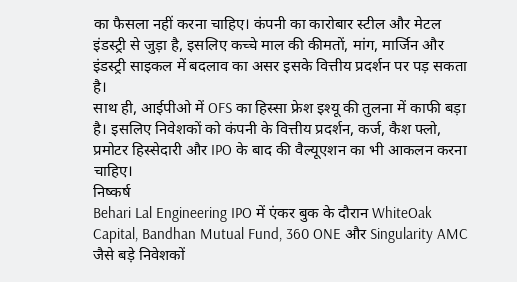का फैसला नहीं करना चाहिए। कंपनी का कारोबार स्टील और मेटल इंडस्ट्री से जुड़ा है, इसलिए कच्चे माल की कीमतों, मांग, मार्जिन और इंडस्ट्री साइकल में बदलाव का असर इसके वित्तीय प्रदर्शन पर पड़ सकता है।
साथ ही, आईपीओ में OFS का हिस्सा फ्रेश इश्यू की तुलना में काफी बड़ा है। इसलिए निवेशकों को कंपनी के वित्तीय प्रदर्शन, कर्ज, कैश फ्लो, प्रमोटर हिस्सेदारी और IPO के बाद की वैल्यूएशन का भी आकलन करना चाहिए।
निष्कर्ष
Behari Lal Engineering IPO में एंकर बुक के दौरान WhiteOak Capital, Bandhan Mutual Fund, 360 ONE और Singularity AMC जैसे बड़े निवेशकों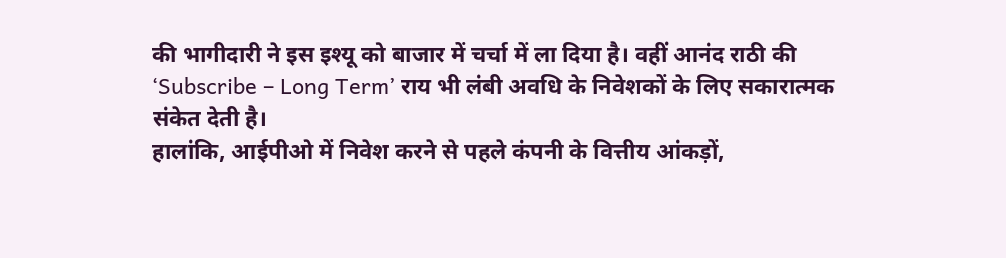की भागीदारी ने इस इश्यू को बाजार में चर्चा में ला दिया है। वहीं आनंद राठी की ‘Subscribe – Long Term’ राय भी लंबी अवधि के निवेशकों के लिए सकारात्मक संकेत देती है।
हालांकि, आईपीओ में निवेश करने से पहले कंपनी के वित्तीय आंकड़ों,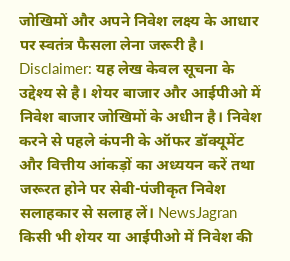जोखिमों और अपने निवेश लक्ष्य के आधार पर स्वतंत्र फैसला लेना जरूरी है।
Disclaimer: यह लेख केवल सूचना के उद्देश्य से है। शेयर बाजार और आईपीओ में निवेश बाजार जोखिमों के अधीन है। निवेश करने से पहले कंपनी के ऑफर डॉक्यूमेंट और वित्तीय आंकड़ों का अध्ययन करें तथा जरूरत होने पर सेबी-पंजीकृत निवेश सलाहकार से सलाह लें। NewsJagran किसी भी शेयर या आईपीओ में निवेश की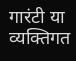गारंटी या व्यक्तिगत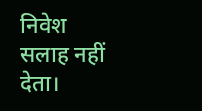निवेश सलाह नहीं देता।